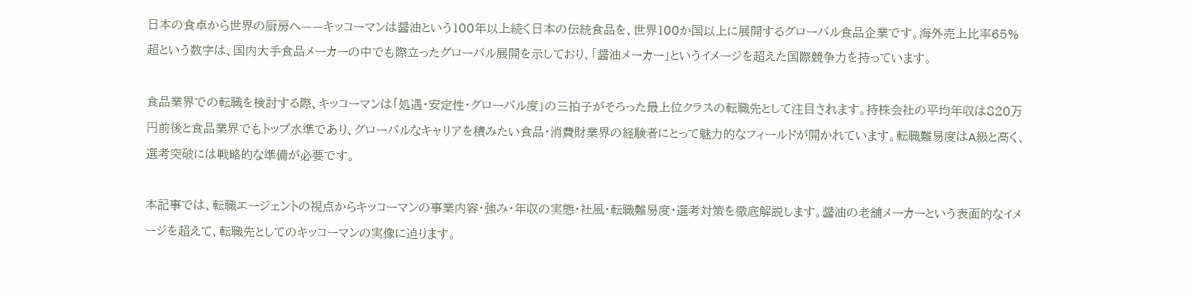日本の食卓から世界の厨房へ——キッコーマンは醤油という100年以上続く日本の伝統食品を、世界100か国以上に展開するグローバル食品企業です。海外売上比率65%超という数字は、国内大手食品メーカーの中でも際立ったグローバル展開を示しており、「醤油メーカー」というイメージを超えた国際競争力を持っています。

食品業界での転職を検討する際、キッコーマンは「処遇・安定性・グローバル度」の三拍子がそろった最上位クラスの転職先として注目されます。持株会社の平均年収は820万円前後と食品業界でもトップ水準であり、グローバルなキャリアを積みたい食品・消費財業界の経験者にとって魅力的なフィールドが開かれています。転職難易度はA級と高く、選考突破には戦略的な準備が必要です。

本記事では、転職エージェントの視点からキッコーマンの事業内容・強み・年収の実態・社風・転職難易度・選考対策を徹底解説します。醤油の老舗メーカーという表面的なイメージを超えて、転職先としてのキッコーマンの実像に迫ります。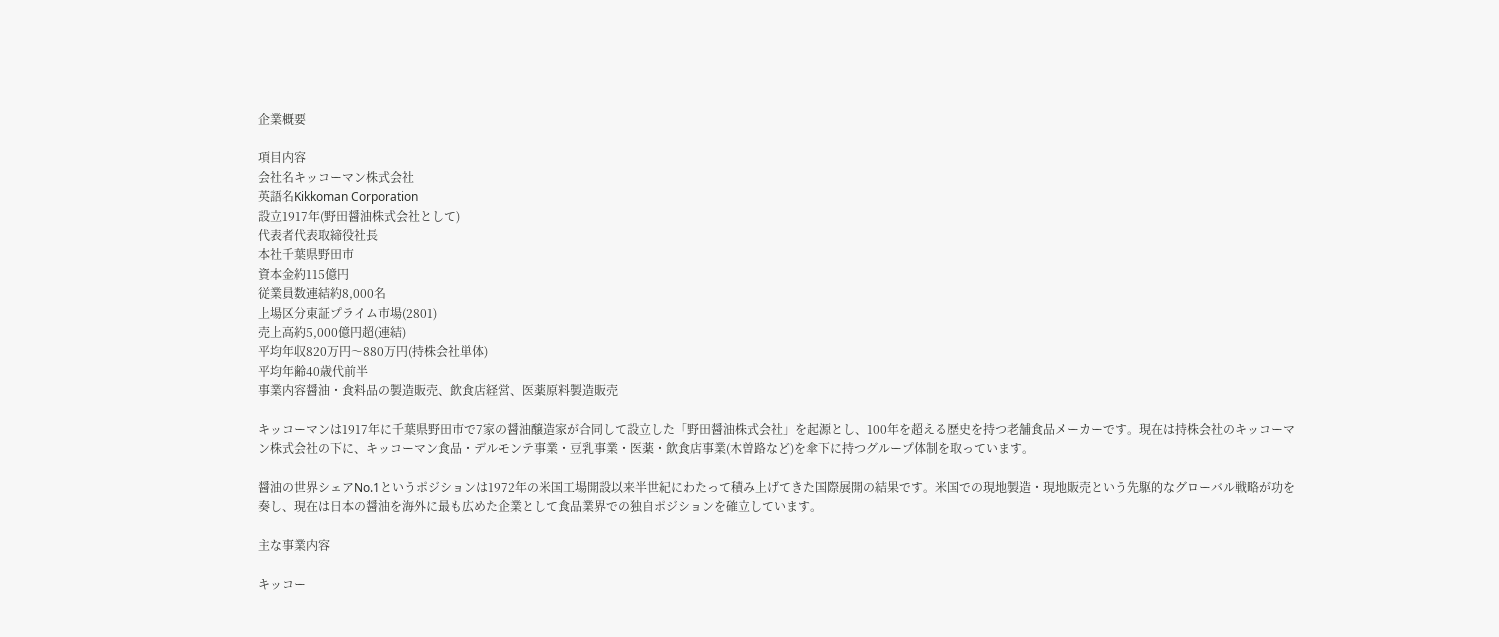企業概要

項目内容
会社名キッコーマン株式会社
英語名Kikkoman Corporation
設立1917年(野田醤油株式会社として)
代表者代表取締役社長
本社千葉県野田市
資本金約115億円
従業員数連結約8,000名
上場区分東証プライム市場(2801)
売上高約5,000億円超(連結)
平均年収820万円〜880万円(持株会社単体)
平均年齢40歳代前半
事業内容醤油・食料品の製造販売、飲食店経営、医薬原料製造販売

キッコーマンは1917年に千葉県野田市で7家の醤油醸造家が合同して設立した「野田醤油株式会社」を起源とし、100年を超える歴史を持つ老舗食品メーカーです。現在は持株会社のキッコーマン株式会社の下に、キッコーマン食品・デルモンテ事業・豆乳事業・医薬・飲食店事業(木曽路など)を傘下に持つグループ体制を取っています。

醤油の世界シェアNo.1というポジションは1972年の米国工場開設以来半世紀にわたって積み上げてきた国際展開の結果です。米国での現地製造・現地販売という先駆的なグローバル戦略が功を奏し、現在は日本の醤油を海外に最も広めた企業として食品業界での独自ポジションを確立しています。

主な事業内容

キッコー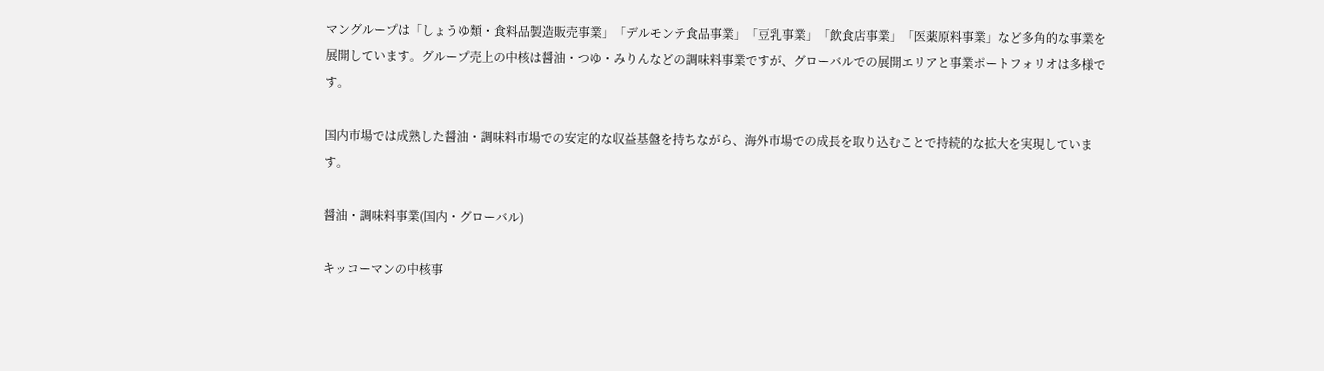マングループは「しょうゆ類・食料品製造販売事業」「デルモンテ食品事業」「豆乳事業」「飲食店事業」「医薬原料事業」など多角的な事業を展開しています。グループ売上の中核は醤油・つゆ・みりんなどの調味料事業ですが、グローバルでの展開エリアと事業ポートフォリオは多様です。

国内市場では成熟した醤油・調味料市場での安定的な収益基盤を持ちながら、海外市場での成長を取り込むことで持続的な拡大を実現しています。

醤油・調味料事業(国内・グローバル)

キッコーマンの中核事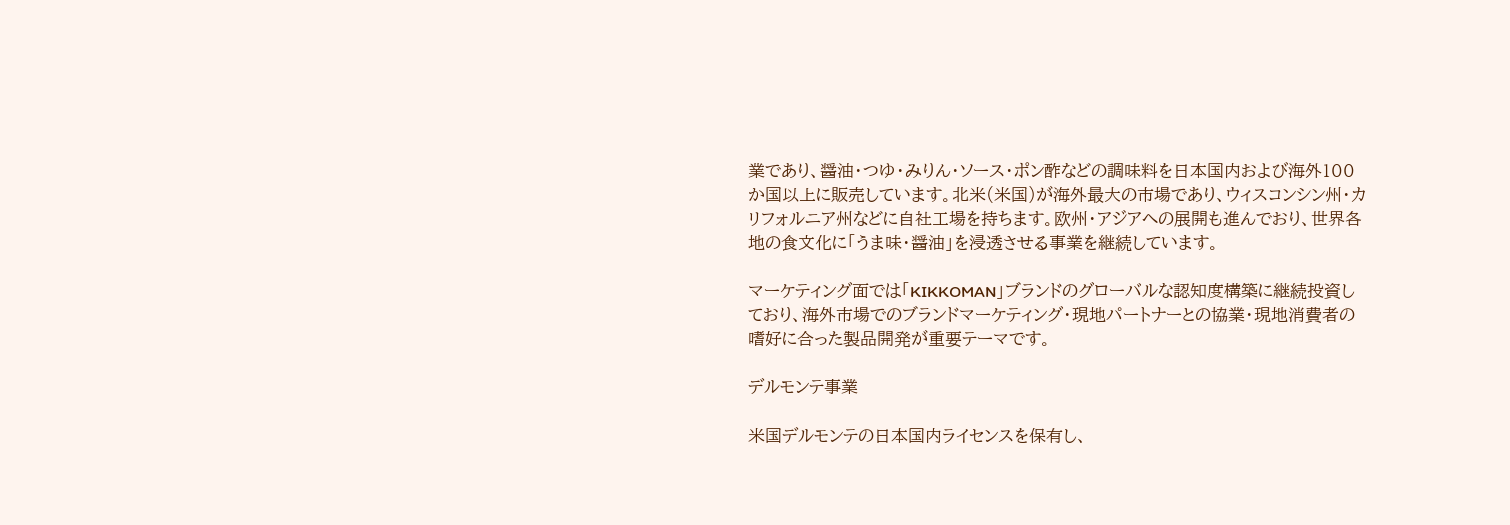業であり、醤油・つゆ・みりん・ソース・ポン酢などの調味料を日本国内および海外100か国以上に販売しています。北米(米国)が海外最大の市場であり、ウィスコンシン州・カリフォルニア州などに自社工場を持ちます。欧州・アジアへの展開も進んでおり、世界各地の食文化に「うま味・醤油」を浸透させる事業を継続しています。

マーケティング面では「KIKKOMAN」ブランドのグローバルな認知度構築に継続投資しており、海外市場でのブランドマーケティング・現地パートナーとの協業・現地消費者の嗜好に合った製品開発が重要テーマです。

デルモンテ事業

米国デルモンテの日本国内ライセンスを保有し、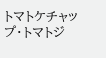トマトケチャップ・トマトジ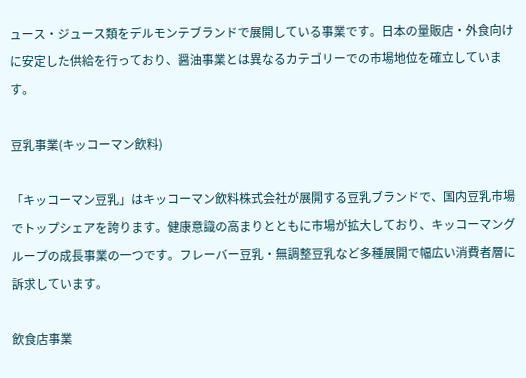ュース・ジュース類をデルモンテブランドで展開している事業です。日本の量販店・外食向けに安定した供給を行っており、醤油事業とは異なるカテゴリーでの市場地位を確立しています。

豆乳事業(キッコーマン飲料)

「キッコーマン豆乳」はキッコーマン飲料株式会社が展開する豆乳ブランドで、国内豆乳市場でトップシェアを誇ります。健康意識の高まりとともに市場が拡大しており、キッコーマングループの成長事業の一つです。フレーバー豆乳・無調整豆乳など多種展開で幅広い消費者層に訴求しています。

飲食店事業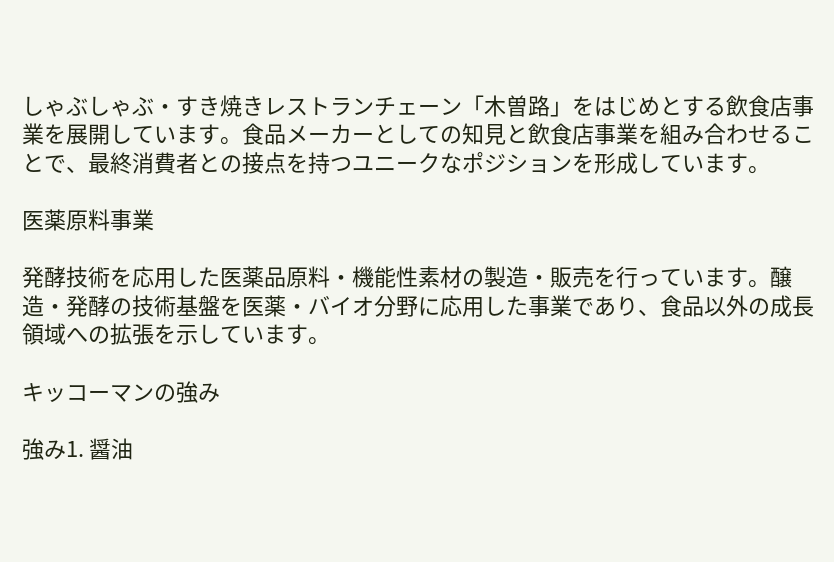しゃぶしゃぶ・すき焼きレストランチェーン「木曽路」をはじめとする飲食店事業を展開しています。食品メーカーとしての知見と飲食店事業を組み合わせることで、最終消費者との接点を持つユニークなポジションを形成しています。

医薬原料事業

発酵技術を応用した医薬品原料・機能性素材の製造・販売を行っています。醸造・発酵の技術基盤を医薬・バイオ分野に応用した事業であり、食品以外の成長領域への拡張を示しています。

キッコーマンの強み

強み1. 醤油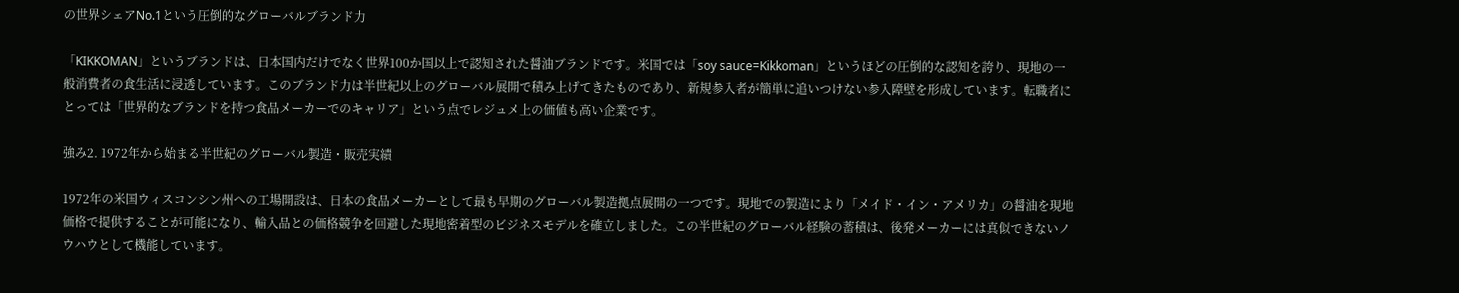の世界シェアNo.1という圧倒的なグローバルブランド力

「KIKKOMAN」というブランドは、日本国内だけでなく世界100か国以上で認知された醤油ブランドです。米国では「soy sauce=Kikkoman」というほどの圧倒的な認知を誇り、現地の一般消費者の食生活に浸透しています。このブランド力は半世紀以上のグローバル展開で積み上げてきたものであり、新規参入者が簡単に追いつけない参入障壁を形成しています。転職者にとっては「世界的なブランドを持つ食品メーカーでのキャリア」という点でレジュメ上の価値も高い企業です。

強み2. 1972年から始まる半世紀のグローバル製造・販売実績

1972年の米国ウィスコンシン州への工場開設は、日本の食品メーカーとして最も早期のグローバル製造拠点展開の一つです。現地での製造により「メイド・イン・アメリカ」の醤油を現地価格で提供することが可能になり、輸入品との価格競争を回避した現地密着型のビジネスモデルを確立しました。この半世紀のグローバル経験の蓄積は、後発メーカーには真似できないノウハウとして機能しています。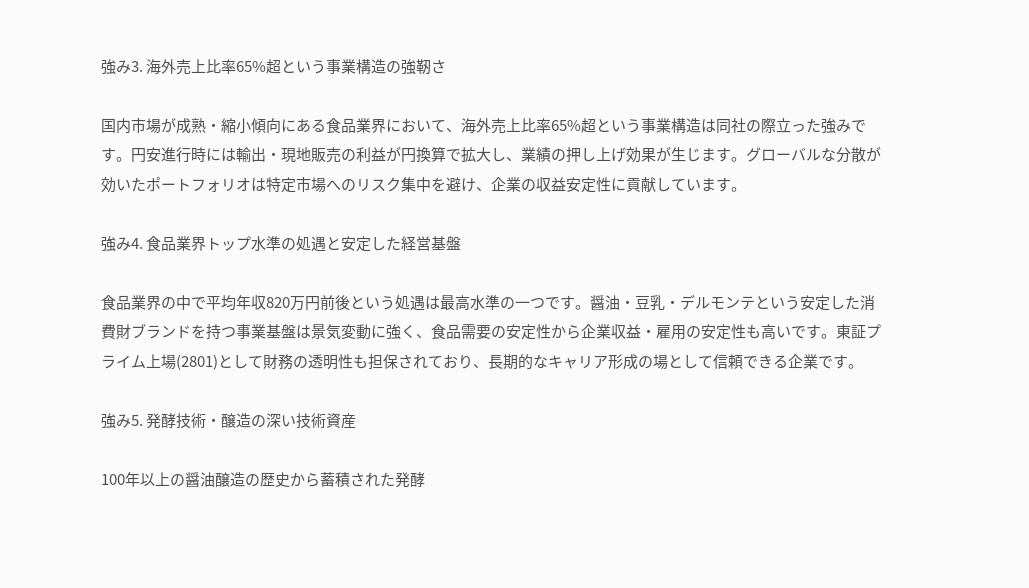強み3. 海外売上比率65%超という事業構造の強靭さ

国内市場が成熟・縮小傾向にある食品業界において、海外売上比率65%超という事業構造は同社の際立った強みです。円安進行時には輸出・現地販売の利益が円換算で拡大し、業績の押し上げ効果が生じます。グローバルな分散が効いたポートフォリオは特定市場へのリスク集中を避け、企業の収益安定性に貢献しています。

強み4. 食品業界トップ水準の処遇と安定した経営基盤

食品業界の中で平均年収820万円前後という処遇は最高水準の一つです。醤油・豆乳・デルモンテという安定した消費財ブランドを持つ事業基盤は景気変動に強く、食品需要の安定性から企業収益・雇用の安定性も高いです。東証プライム上場(2801)として財務の透明性も担保されており、長期的なキャリア形成の場として信頼できる企業です。

強み5. 発酵技術・醸造の深い技術資産

100年以上の醤油醸造の歴史から蓄積された発酵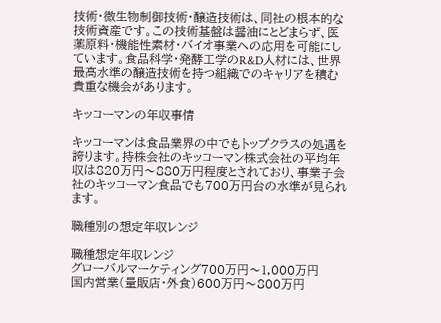技術・微生物制御技術・醸造技術は、同社の根本的な技術資産です。この技術基盤は醤油にとどまらず、医薬原料・機能性素材・バイオ事業への応用を可能にしています。食品科学・発酵工学のR&D人材には、世界最高水準の醸造技術を持つ組織でのキャリアを積む貴重な機会があります。

キッコーマンの年収事情

キッコーマンは食品業界の中でもトップクラスの処遇を誇ります。持株会社のキッコーマン株式会社の平均年収は820万円〜880万円程度とされており、事業子会社のキッコーマン食品でも700万円台の水準が見られます。

職種別の想定年収レンジ

職種想定年収レンジ
グローバルマーケティング700万円〜1,000万円
国内営業(量販店・外食)600万円〜800万円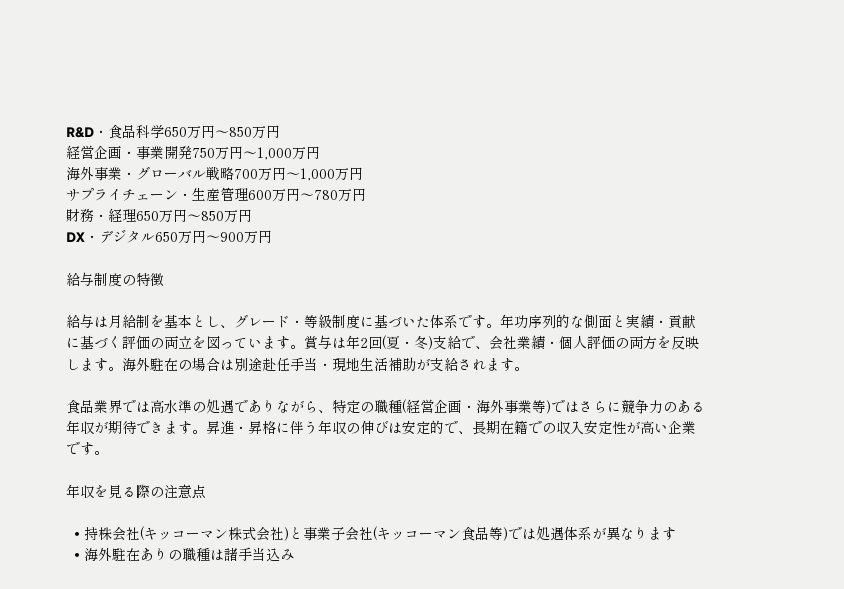R&D・食品科学650万円〜850万円
経営企画・事業開発750万円〜1,000万円
海外事業・グローバル戦略700万円〜1,000万円
サプライチェーン・生産管理600万円〜780万円
財務・経理650万円〜850万円
DX・デジタル650万円〜900万円

給与制度の特徴

給与は月給制を基本とし、グレード・等級制度に基づいた体系です。年功序列的な側面と実績・貢献に基づく評価の両立を図っています。賞与は年2回(夏・冬)支給で、会社業績・個人評価の両方を反映します。海外駐在の場合は別途赴任手当・現地生活補助が支給されます。

食品業界では高水準の処遇でありながら、特定の職種(経営企画・海外事業等)ではさらに競争力のある年収が期待できます。昇進・昇格に伴う年収の伸びは安定的で、長期在籍での収入安定性が高い企業です。

年収を見る際の注意点

  • 持株会社(キッコーマン株式会社)と事業子会社(キッコーマン食品等)では処遇体系が異なります
  • 海外駐在ありの職種は諸手当込み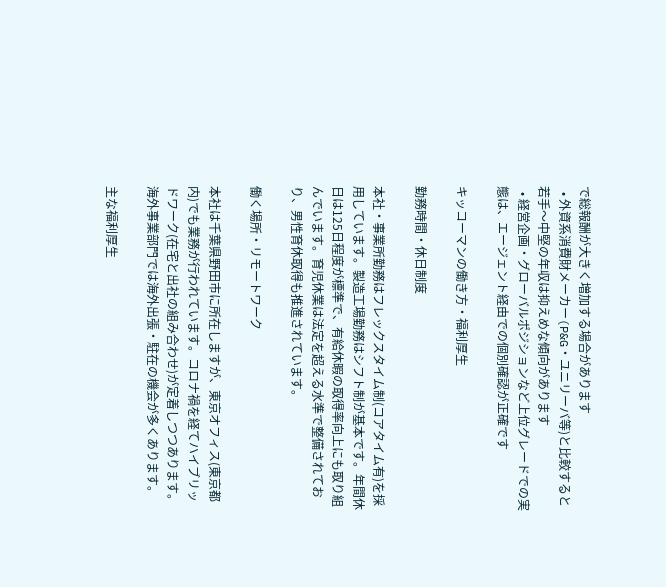で総報酬が大きく増加する場合があります
  • 外資系消費財メーカー(P&G・ユニリーバ等)と比較すると若手〜中堅の年収は抑えめな傾向があります
  • 経営企画・グローバルポジションなど上位グレードでの実態は、エージェント経由での個別確認が正確です

キッコーマンの働き方・福利厚生

勤務時間・休日制度

本社・事業所勤務はフレックスタイム制(コアタイム有)を採用しています。製造工場勤務はシフト制が基本です。年間休日は125日程度が標準で、有給休暇の取得率向上にも取り組んでいます。育児休業は法定を超える水準で整備されており、男性育休取得も推進されています。

働く場所・リモートワーク

本社は千葉県野田市に所在しますが、東京オフィス(東京都内)でも業務が行われています。コロナ禍を経てハイブリッドワーク(在宅と出社の組み合わせ)が定着しつつあります。海外事業部門では海外出張・駐在の機会が多くあります。

主な福利厚生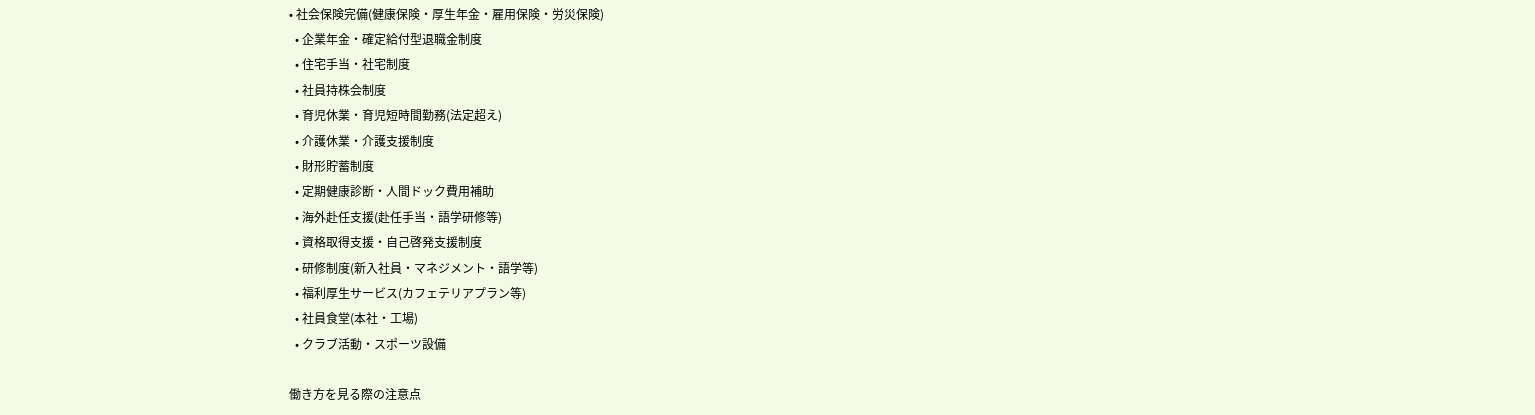• 社会保険完備(健康保険・厚生年金・雇用保険・労災保険)
  • 企業年金・確定給付型退職金制度
  • 住宅手当・社宅制度
  • 社員持株会制度
  • 育児休業・育児短時間勤務(法定超え)
  • 介護休業・介護支援制度
  • 財形貯蓄制度
  • 定期健康診断・人間ドック費用補助
  • 海外赴任支援(赴任手当・語学研修等)
  • 資格取得支援・自己啓発支援制度
  • 研修制度(新入社員・マネジメント・語学等)
  • 福利厚生サービス(カフェテリアプラン等)
  • 社員食堂(本社・工場)
  • クラブ活動・スポーツ設備

働き方を見る際の注意点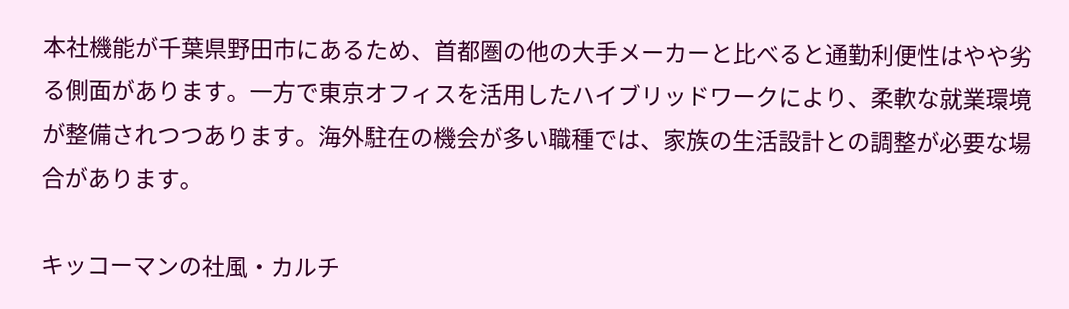本社機能が千葉県野田市にあるため、首都圏の他の大手メーカーと比べると通勤利便性はやや劣る側面があります。一方で東京オフィスを活用したハイブリッドワークにより、柔軟な就業環境が整備されつつあります。海外駐在の機会が多い職種では、家族の生活設計との調整が必要な場合があります。

キッコーマンの社風・カルチ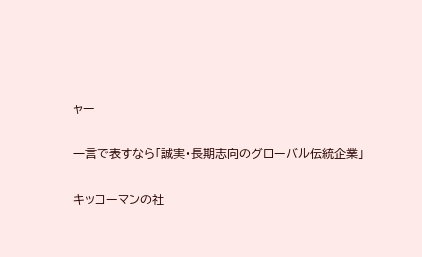ャー

一言で表すなら「誠実・長期志向のグローバル伝統企業」

キッコーマンの社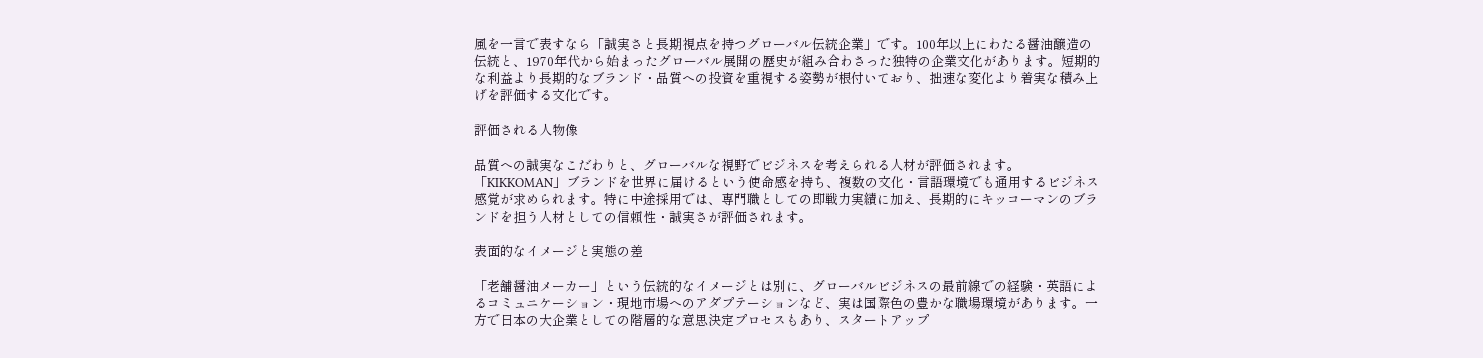風を一言で表すなら「誠実さと長期視点を持つグローバル伝統企業」です。100年以上にわたる醤油醸造の伝統と、1970年代から始まったグローバル展開の歴史が組み合わさった独特の企業文化があります。短期的な利益より長期的なブランド・品質への投資を重視する姿勢が根付いており、拙速な変化より着実な積み上げを評価する文化です。

評価される人物像

品質への誠実なこだわりと、グローバルな視野でビジネスを考えられる人材が評価されます。「KIKKOMAN」ブランドを世界に届けるという使命感を持ち、複数の文化・言語環境でも通用するビジネス感覚が求められます。特に中途採用では、専門職としての即戦力実績に加え、長期的にキッコーマンのブランドを担う人材としての信頼性・誠実さが評価されます。

表面的なイメージと実態の差

「老舗醤油メーカー」という伝統的なイメージとは別に、グローバルビジネスの最前線での経験・英語によるコミュニケーション・現地市場へのアダプテーションなど、実は国際色の豊かな職場環境があります。一方で日本の大企業としての階層的な意思決定プロセスもあり、スタートアップ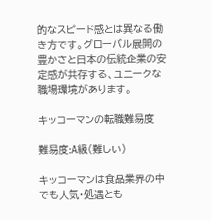的なスピード感とは異なる働き方です。グローバル展開の豊かさと日本の伝統企業の安定感が共存する、ユニークな職場環境があります。

キッコーマンの転職難易度

難易度:A級(難しい)

キッコーマンは食品業界の中でも人気・処遇とも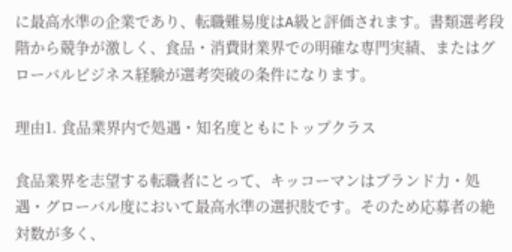に最高水準の企業であり、転職難易度はA級と評価されます。書類選考段階から競争が激しく、食品・消費財業界での明確な専門実績、またはグローバルビジネス経験が選考突破の条件になります。

理由1. 食品業界内で処遇・知名度ともにトップクラス

食品業界を志望する転職者にとって、キッコーマンはブランド力・処遇・グローバル度において最高水準の選択肢です。そのため応募者の絶対数が多く、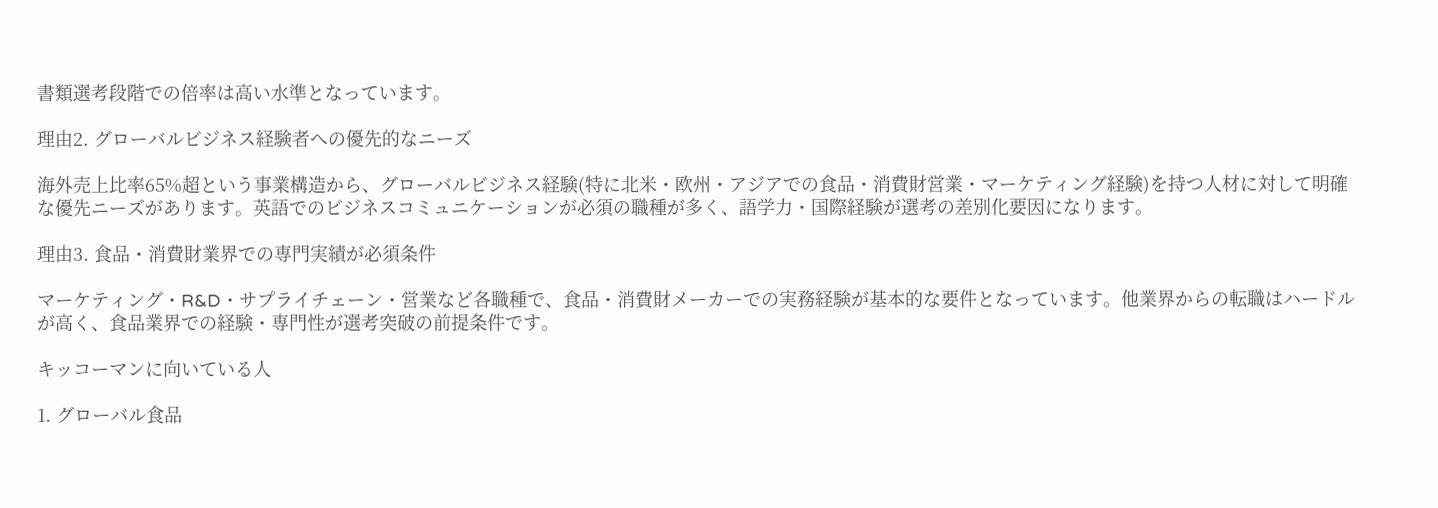書類選考段階での倍率は高い水準となっています。

理由2. グローバルビジネス経験者への優先的なニーズ

海外売上比率65%超という事業構造から、グローバルビジネス経験(特に北米・欧州・アジアでの食品・消費財営業・マーケティング経験)を持つ人材に対して明確な優先ニーズがあります。英語でのビジネスコミュニケーションが必須の職種が多く、語学力・国際経験が選考の差別化要因になります。

理由3. 食品・消費財業界での専門実績が必須条件

マーケティング・R&D・サプライチェーン・営業など各職種で、食品・消費財メーカーでの実務経験が基本的な要件となっています。他業界からの転職はハードルが高く、食品業界での経験・専門性が選考突破の前提条件です。

キッコーマンに向いている人

1. グローバル食品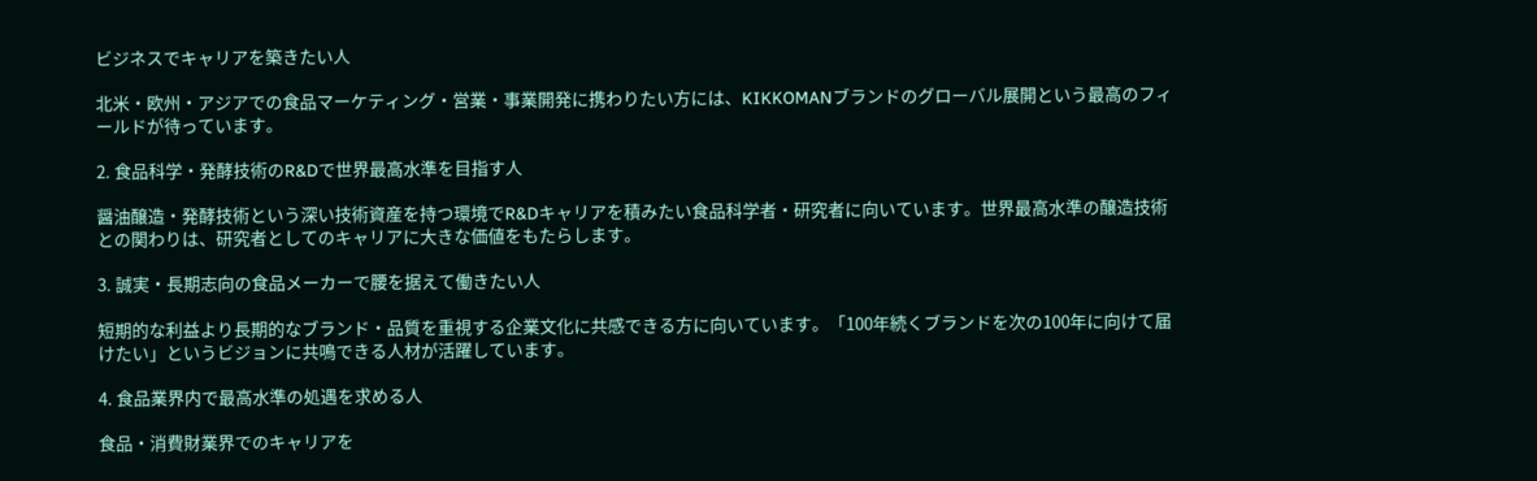ビジネスでキャリアを築きたい人

北米・欧州・アジアでの食品マーケティング・営業・事業開発に携わりたい方には、KIKKOMANブランドのグローバル展開という最高のフィールドが待っています。

2. 食品科学・発酵技術のR&Dで世界最高水準を目指す人

醤油醸造・発酵技術という深い技術資産を持つ環境でR&Dキャリアを積みたい食品科学者・研究者に向いています。世界最高水準の醸造技術との関わりは、研究者としてのキャリアに大きな価値をもたらします。

3. 誠実・長期志向の食品メーカーで腰を据えて働きたい人

短期的な利益より長期的なブランド・品質を重視する企業文化に共感できる方に向いています。「100年続くブランドを次の100年に向けて届けたい」というビジョンに共鳴できる人材が活躍しています。

4. 食品業界内で最高水準の処遇を求める人

食品・消費財業界でのキャリアを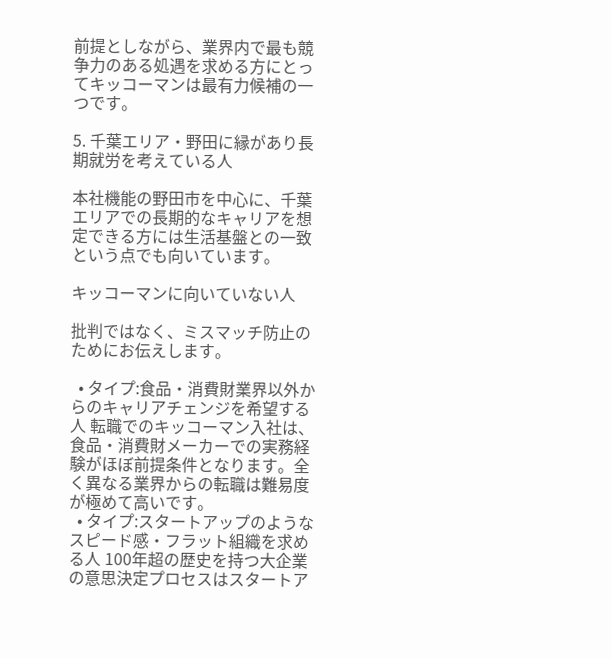前提としながら、業界内で最も競争力のある処遇を求める方にとってキッコーマンは最有力候補の一つです。

5. 千葉エリア・野田に縁があり長期就労を考えている人

本社機能の野田市を中心に、千葉エリアでの長期的なキャリアを想定できる方には生活基盤との一致という点でも向いています。

キッコーマンに向いていない人

批判ではなく、ミスマッチ防止のためにお伝えします。

  • タイプ:食品・消費財業界以外からのキャリアチェンジを希望する人 転職でのキッコーマン入社は、食品・消費財メーカーでの実務経験がほぼ前提条件となります。全く異なる業界からの転職は難易度が極めて高いです。
  • タイプ:スタートアップのようなスピード感・フラット組織を求める人 100年超の歴史を持つ大企業の意思決定プロセスはスタートア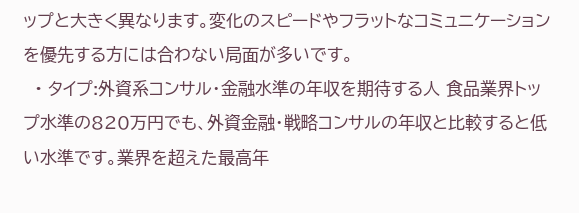ップと大きく異なります。変化のスピードやフラットなコミュニケーションを優先する方には合わない局面が多いです。
  • タイプ:外資系コンサル・金融水準の年収を期待する人 食品業界トップ水準の820万円でも、外資金融・戦略コンサルの年収と比較すると低い水準です。業界を超えた最高年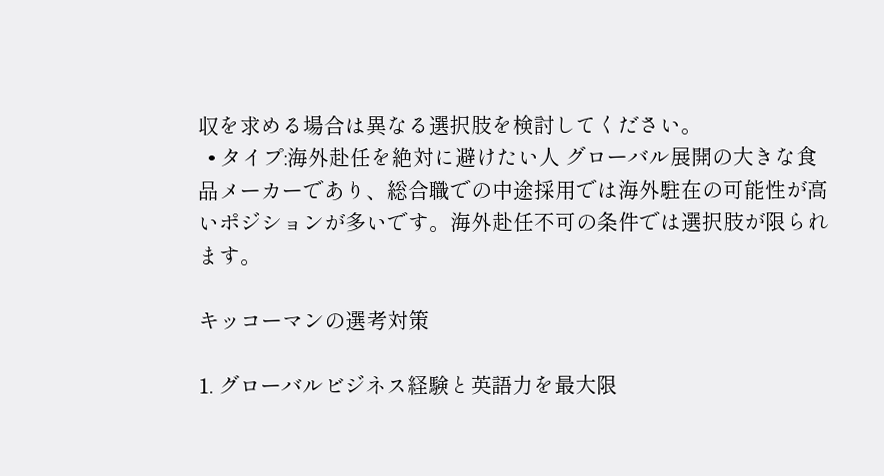収を求める場合は異なる選択肢を検討してください。
  • タイプ:海外赴任を絶対に避けたい人 グローバル展開の大きな食品メーカーであり、総合職での中途採用では海外駐在の可能性が高いポジションが多いです。海外赴任不可の条件では選択肢が限られます。

キッコーマンの選考対策

1. グローバルビジネス経験と英語力を最大限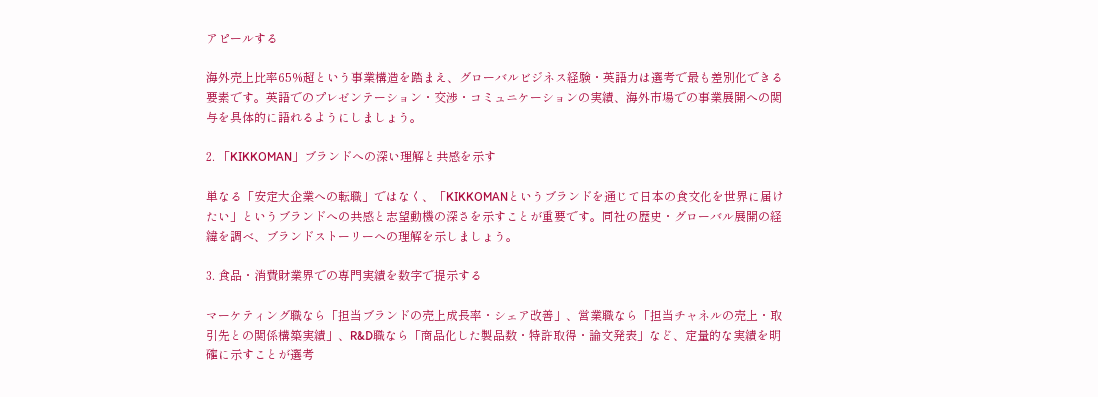アピールする

海外売上比率65%超という事業構造を踏まえ、グローバルビジネス経験・英語力は選考で最も差別化できる要素です。英語でのプレゼンテーション・交渉・コミュニケーションの実績、海外市場での事業展開への関与を具体的に語れるようにしましょう。

2. 「KIKKOMAN」ブランドへの深い理解と共感を示す

単なる「安定大企業への転職」ではなく、「KIKKOMANというブランドを通じて日本の食文化を世界に届けたい」というブランドへの共感と志望動機の深さを示すことが重要です。同社の歴史・グローバル展開の経緯を調べ、ブランドストーリーへの理解を示しましょう。

3. 食品・消費財業界での専門実績を数字で提示する

マーケティング職なら「担当ブランドの売上成長率・シェア改善」、営業職なら「担当チャネルの売上・取引先との関係構築実績」、R&D職なら「商品化した製品数・特許取得・論文発表」など、定量的な実績を明確に示すことが選考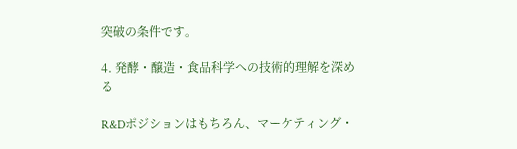突破の条件です。

4. 発酵・醸造・食品科学への技術的理解を深める

R&Dポジションはもちろん、マーケティング・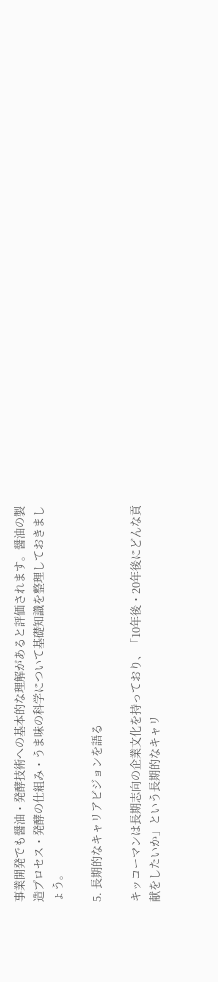事業開発でも醤油・発酵技術への基本的な理解があると評価されます。醤油の製造プロセス・発酵の仕組み・うま味の科学について基礎知識を整理しておきましょう。

5. 長期的なキャリアビジョンを語る

キッコーマンは長期志向の企業文化を持っており、「10年後・20年後にどんな貢献をしたいか」という長期的なキャリ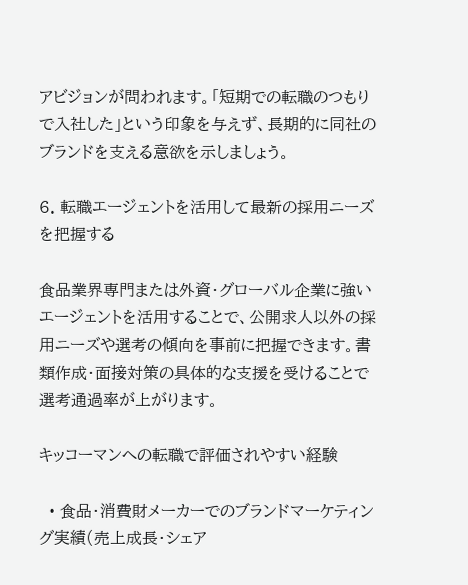アビジョンが問われます。「短期での転職のつもりで入社した」という印象を与えず、長期的に同社のブランドを支える意欲を示しましょう。

6. 転職エージェントを活用して最新の採用ニーズを把握する

食品業界専門または外資・グローバル企業に強いエージェントを活用することで、公開求人以外の採用ニーズや選考の傾向を事前に把握できます。書類作成・面接対策の具体的な支援を受けることで選考通過率が上がります。

キッコーマンへの転職で評価されやすい経験

  • 食品・消費財メーカーでのブランドマーケティング実績(売上成長・シェア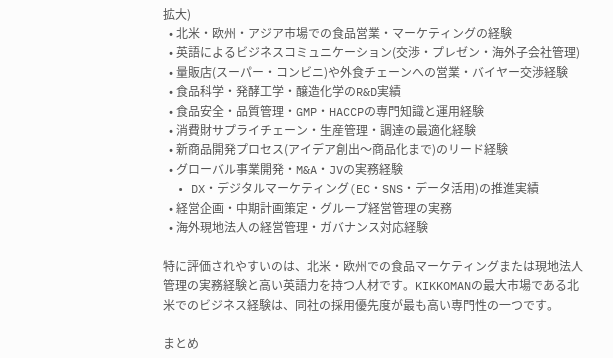拡大)
  • 北米・欧州・アジア市場での食品営業・マーケティングの経験
  • 英語によるビジネスコミュニケーション(交渉・プレゼン・海外子会社管理)
  • 量販店(スーパー・コンビニ)や外食チェーンへの営業・バイヤー交渉経験
  • 食品科学・発酵工学・醸造化学のR&D実績
  • 食品安全・品質管理・GMP・HACCPの専門知識と運用経験
  • 消費財サプライチェーン・生産管理・調達の最適化経験
  • 新商品開発プロセス(アイデア創出〜商品化まで)のリード経験
  • グローバル事業開発・M&A・JVの実務経験
  • DX・デジタルマーケティング(EC・SNS・データ活用)の推進実績
  • 経営企画・中期計画策定・グループ経営管理の実務
  • 海外現地法人の経営管理・ガバナンス対応経験

特に評価されやすいのは、北米・欧州での食品マーケティングまたは現地法人管理の実務経験と高い英語力を持つ人材です。KIKKOMANの最大市場である北米でのビジネス経験は、同社の採用優先度が最も高い専門性の一つです。

まとめ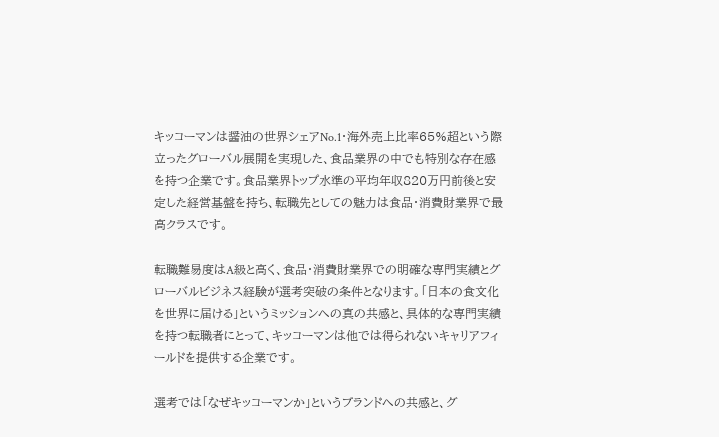キッコーマンは醤油の世界シェアNo.1・海外売上比率65%超という際立ったグローバル展開を実現した、食品業界の中でも特別な存在感を持つ企業です。食品業界トップ水準の平均年収820万円前後と安定した経営基盤を持ち、転職先としての魅力は食品・消費財業界で最高クラスです。

転職難易度はA級と高く、食品・消費財業界での明確な専門実績とグローバルビジネス経験が選考突破の条件となります。「日本の食文化を世界に届ける」というミッションへの真の共感と、具体的な専門実績を持つ転職者にとって、キッコーマンは他では得られないキャリアフィールドを提供する企業です。

選考では「なぜキッコーマンか」というブランドへの共感と、グ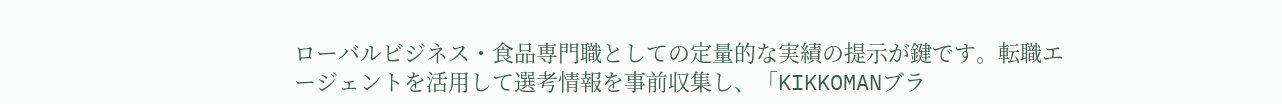ローバルビジネス・食品専門職としての定量的な実績の提示が鍵です。転職エージェントを活用して選考情報を事前収集し、「KIKKOMANブラ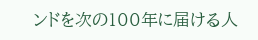ンドを次の100年に届ける人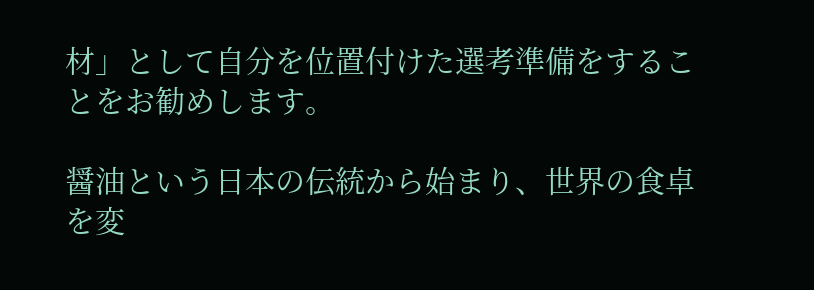材」として自分を位置付けた選考準備をすることをお勧めします。

醤油という日本の伝統から始まり、世界の食卓を変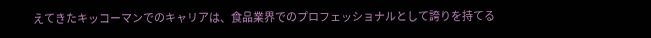えてきたキッコーマンでのキャリアは、食品業界でのプロフェッショナルとして誇りを持てる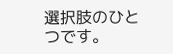選択肢のひとつです。